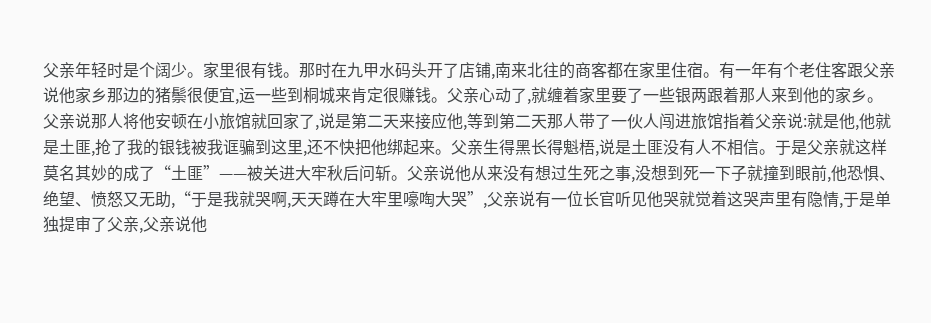父亲年轻时是个阔少。家里很有钱。那时在九甲水码头开了店铺,南来北往的商客都在家里住宿。有一年有个老住客跟父亲说他家乡那边的猪鬃很便宜,运一些到桐城来肯定很赚钱。父亲心动了,就缠着家里要了一些银两跟着那人来到他的家乡。父亲说那人将他安顿在小旅馆就回家了,说是第二天来接应他,等到第二天那人带了一伙人闯进旅馆指着父亲说:就是他,他就是土匪,抢了我的银钱被我诓骗到这里,还不快把他绑起来。父亲生得黑长得魁梧,说是土匪没有人不相信。于是父亲就这样莫名其妙的成了“土匪”——被关进大牢秋后问斩。父亲说他从来没有想过生死之事,没想到死一下子就撞到眼前,他恐惧、绝望、愤怒又无助,“于是我就哭啊,天天蹲在大牢里嚎啕大哭”,父亲说有一位长官听见他哭就觉着这哭声里有隐情,于是单独提审了父亲,父亲说他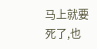马上就要死了,也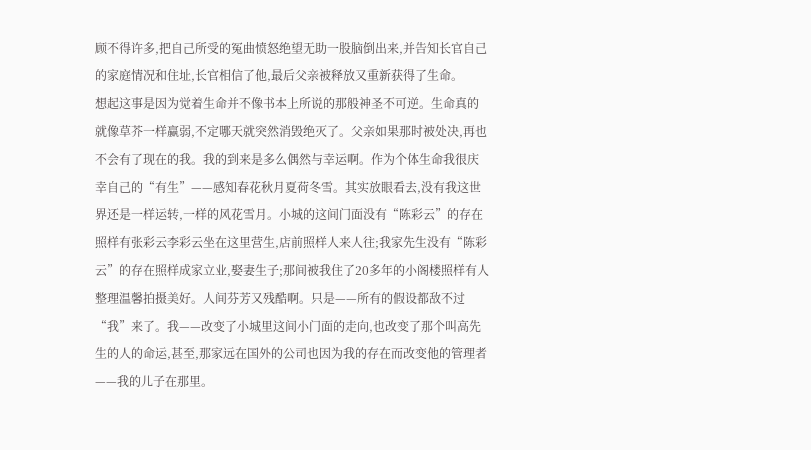顾不得许多,把自己所受的冤曲愤怒绝望无助一股脑倒出来,并告知长官自己的家庭情况和住址,长官相信了他,最后父亲被释放又重新获得了生命。
想起这事是因为觉着生命并不像书本上所说的那般神圣不可逆。生命真的就像草芥一样赢弱,不定哪天就突然消毁绝灭了。父亲如果那时被处决,再也不会有了现在的我。我的到来是多么偶然与幸运啊。作为个体生命我很庆幸自己的“有生”——感知春花秋月夏荷冬雪。其实放眼看去,没有我这世界还是一样运转,一样的风花雪月。小城的这间门面没有“陈彩云”的存在照样有张彩云李彩云坐在这里营生,店前照样人来人往;我家先生没有“陈彩云”的存在照样成家立业,娶妻生子;那间被我住了20多年的小阁楼照样有人整理温馨拍摄美好。人间芬芳又残酷啊。只是——所有的假设都敌不过“我”来了。我——改变了小城里这间小门面的走向,也改变了那个叫高先生的人的命运,甚至,那家远在国外的公司也因为我的存在而改变他的管理者——我的儿子在那里。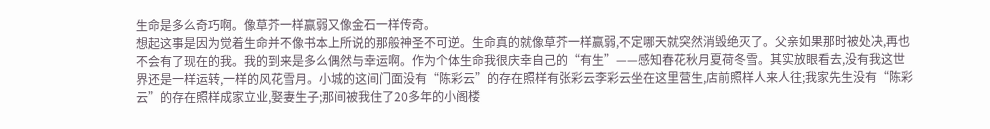生命是多么奇巧啊。像草芥一样赢弱又像金石一样传奇。
想起这事是因为觉着生命并不像书本上所说的那般神圣不可逆。生命真的就像草芥一样赢弱,不定哪天就突然消毁绝灭了。父亲如果那时被处决,再也不会有了现在的我。我的到来是多么偶然与幸运啊。作为个体生命我很庆幸自己的“有生”——感知春花秋月夏荷冬雪。其实放眼看去,没有我这世界还是一样运转,一样的风花雪月。小城的这间门面没有“陈彩云”的存在照样有张彩云李彩云坐在这里营生,店前照样人来人往;我家先生没有“陈彩云”的存在照样成家立业,娶妻生子;那间被我住了20多年的小阁楼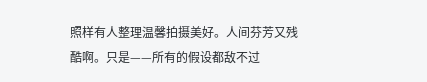照样有人整理温馨拍摄美好。人间芬芳又残酷啊。只是——所有的假设都敌不过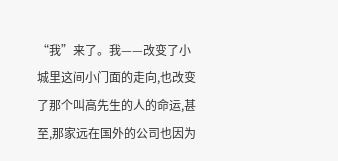“我”来了。我——改变了小城里这间小门面的走向,也改变了那个叫高先生的人的命运,甚至,那家远在国外的公司也因为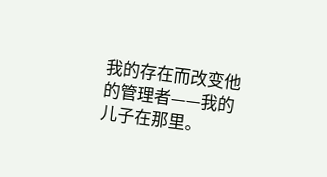我的存在而改变他的管理者——我的儿子在那里。